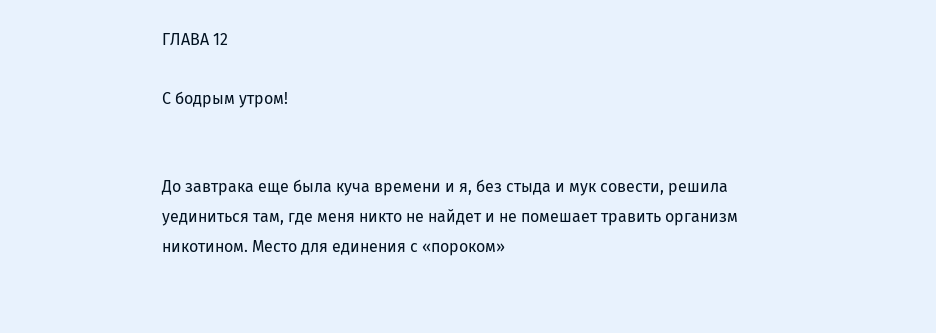ГЛАВА 12

С бодрым утром!


До завтрака еще была куча времени и я, без стыда и мук совести, решила уединиться там, где меня никто не найдет и не помешает травить организм никотином. Место для единения с «пороком»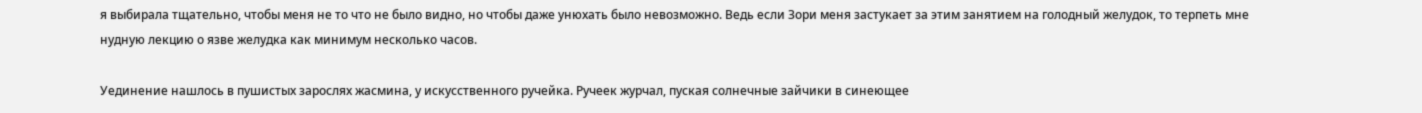я выбирала тщательно, чтобы меня не то что не было видно, но чтобы даже унюхать было невозможно. Ведь если Зори меня застукает за этим занятием на голодный желудок, то терпеть мне нудную лекцию о язве желудка как минимум несколько часов.

Уединение нашлось в пушистых зарослях жасмина, у искусственного ручейка. Ручеек журчал, пуская солнечные зайчики в синеющее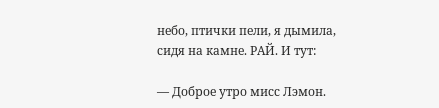небо, птички пели, я дымила, сидя на камне. РАЙ. И тут:

— Доброе утро мисс Лэмон.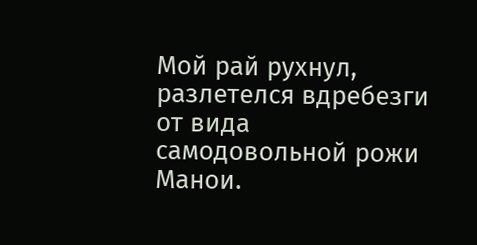Мой рай рухнул, разлетелся вдребезги от вида самодовольной рожи Манои.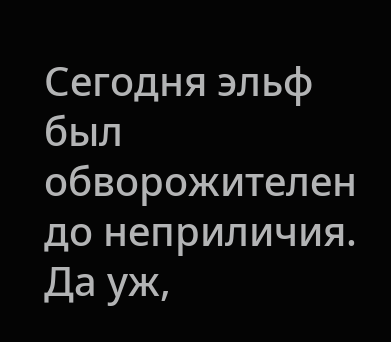Сегодня эльф был обворожителен до неприличия. Да уж,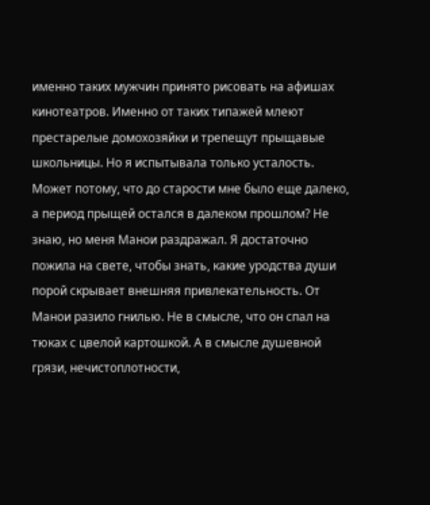именно таких мужчин принято рисовать на афишах кинотеатров. Именно от таких типажей млеют престарелые домохозяйки и трепещут прыщавые школьницы. Но я испытывала только усталость. Может потому, что до старости мне было еще далеко, а период прыщей остался в далеком прошлом? Не знаю, но меня Манои раздражал. Я достаточно пожила на свете, чтобы знать, какие уродства души порой скрывает внешняя привлекательность. От Манои разило гнилью. Не в смысле, что он спал на тюках с цвелой картошкой. А в смысле душевной грязи, нечистоплотности,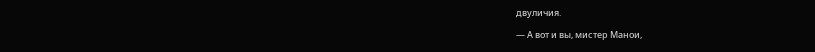двуличия.

— А вот и вы, мистер Манои,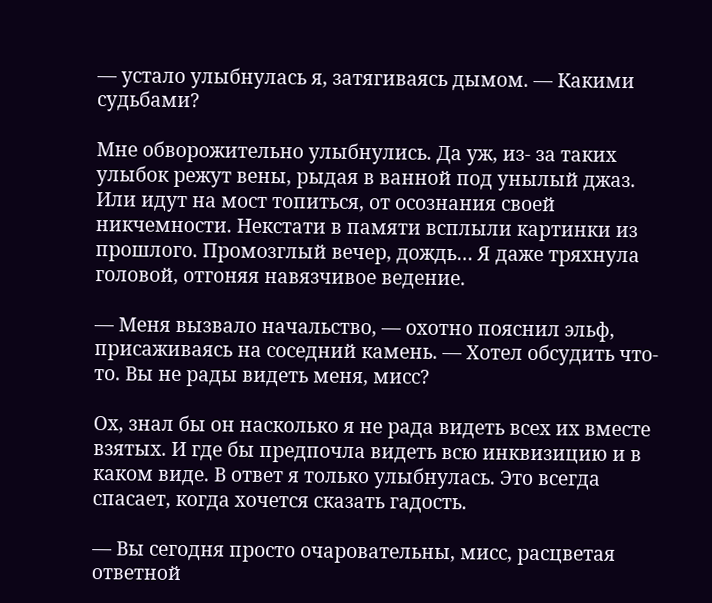— устало улыбнулась я, затягиваясь дымом. — Какими судьбами?

Мне обворожительно улыбнулись. Да уж, из- за таких улыбок режут вены, рыдая в ванной под унылый джаз. Или идут на мост топиться, от осознания своей никчемности. Некстати в памяти всплыли картинки из прошлого. Промозглый вечер, дождь… Я даже тряхнула головой, отгоняя навязчивое ведение.

— Меня вызвало начальство, — охотно пояснил эльф, присаживаясь на соседний камень. — Хотел обсудить что- то. Вы не рады видеть меня, мисс?

Ох, знал бы он насколько я не рада видеть всех их вместе взятых. И где бы предпочла видеть всю инквизицию и в каком виде. В ответ я только улыбнулась. Это всегда спасает, когда хочется сказать гадость.

— Вы сегодня просто очаровательны, мисс, расцветая ответной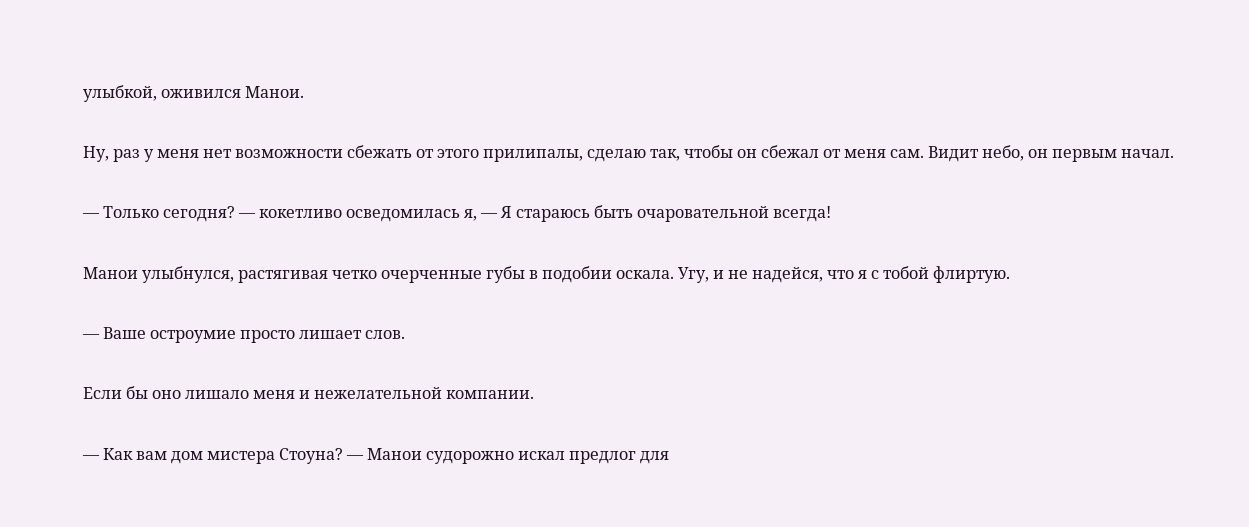улыбкой, оживился Манои.

Ну, раз у меня нет возможности сбежать от этого прилипалы, сделаю так, чтобы он сбежал от меня сам. Видит небо, он первым начал.

— Только сегодня? — кокетливо осведомилась я, — Я стараюсь быть очаровательной всегда!

Манои улыбнулся, растягивая четко очерченные губы в подобии оскала. Угу, и не надейся, что я с тобой флиртую.

— Ваше остроумие просто лишает слов.

Если бы оно лишало меня и нежелательной компании.

— Как вам дом мистера Стоуна? — Манои судорожно искал предлог для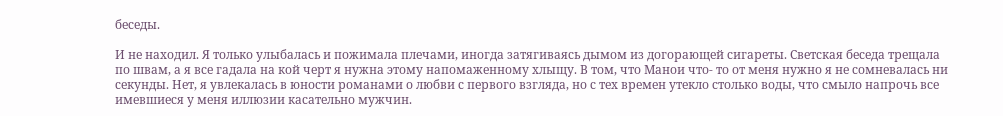беседы.

И не находил. Я только улыбалась и пожимала плечами, иногда затягиваясь дымом из догорающей сигареты. Светская беседа трещала по швам, а я все гадала на кой черт я нужна этому напомаженному хлыщу. В том, что Манои что- то от меня нужно я не сомневалась ни секунды. Нет, я увлекалась в юности романами о любви с первого взгляда, но с тех времен утекло столько воды, что смыло напрочь все имевшиеся у меня иллюзии касательно мужчин.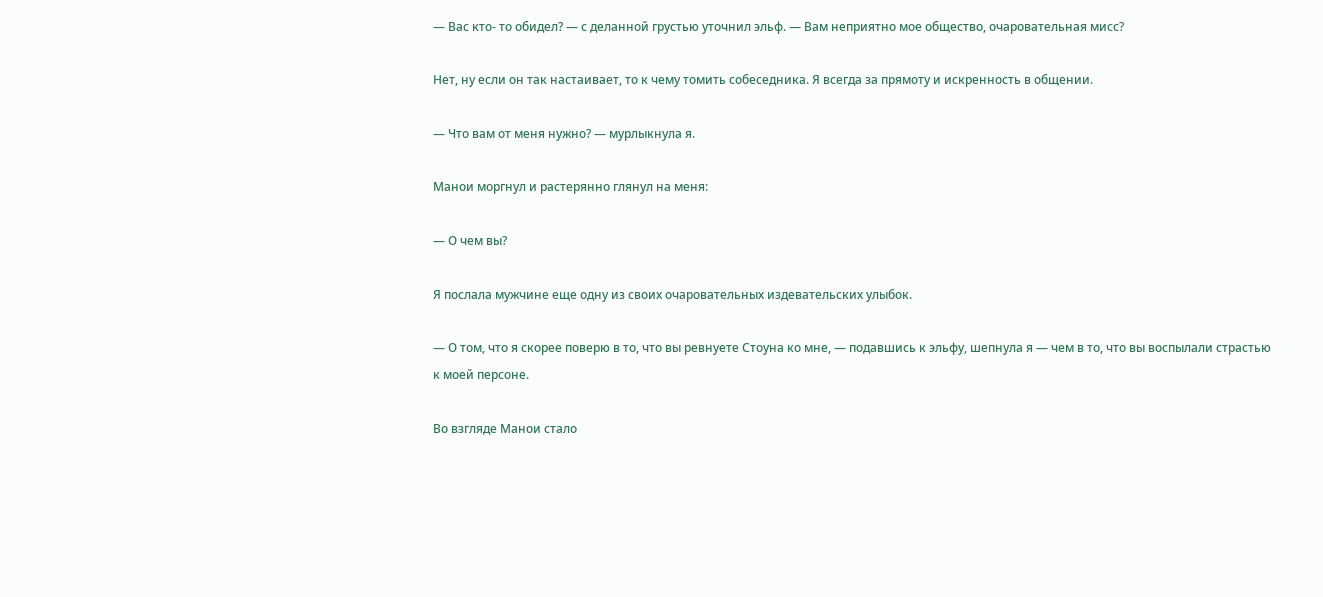— Вас кто- то обидел? — с деланной грустью уточнил эльф. — Вам неприятно мое общество, очаровательная мисс?

Нет, ну если он так настаивает, то к чему томить собеседника. Я всегда за прямоту и искренность в общении.

— Что вам от меня нужно? — мурлыкнула я.

Манои моргнул и растерянно глянул на меня:

— О чем вы?

Я послала мужчине еще одну из своих очаровательных издевательских улыбок.

— О том, что я скорее поверю в то, что вы ревнуете Стоуна ко мне, — подавшись к эльфу, шепнула я — чем в то, что вы воспылали страстью к моей персоне.

Во взгляде Манои стало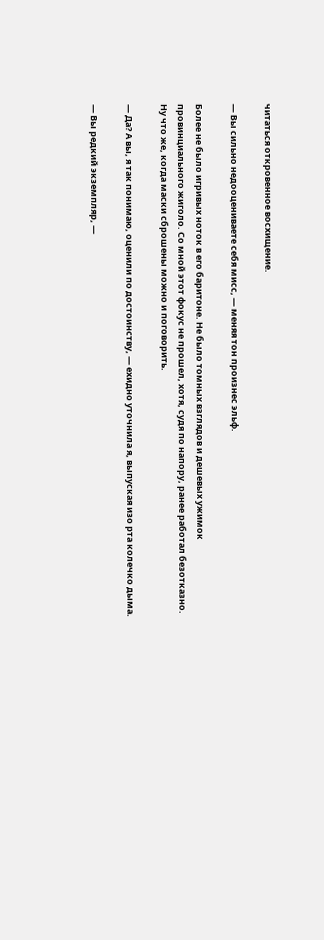читаться откровенное восхищение.

— Вы сильно недооцениваете себя мисс, — меняя тон произнес эльф.

Более не было игривых ноток в его баритоне. Не было томных взглядов и дешевых ужимок провинциального жиголо. Со мной этот фокус не прошел, хотя, судя по напору, ранее работал безотказно. Ну что же, когда маски сброшены можно и поговорить.

— Да? А вы, я так понимаю, оценили по достоинству, — ехидно уточнила я, выпуская изо рта колечко дыма.

— Вы редкий экземпляр, —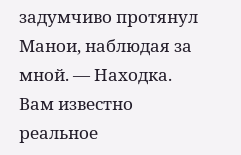задумчиво протянул Манои, наблюдая за мной. — Находка. Вам известно реальное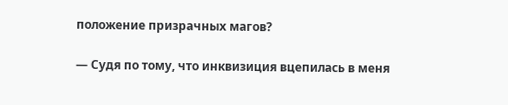положение призрачных магов?

— Судя по тому, что инквизиция вцепилась в меня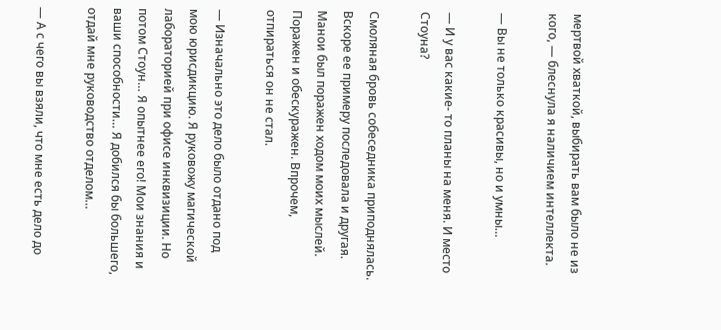мертвой хваткой, выбирать вам было не из кого, — блеснула я наличием интеллекта.

— Вы не только красивы, но и умны…

— И у вас какие- то планы на меня. И место Стоуна?

Смоляная бровь собеседника приподнялась. Вскоре ее примеру последовала и другая. Манои был поражен ходом моих мыслей. Поражен и обескуражен. Впрочем, отпираться он не стал.

— Изначально это дело было отдано под мою юрисдикцию. Я руковожу магической лабораторией при офисе инквизиции. Но потом Стоун… Я опытнее его! Мои знания и ваши способности… Я добился бы большего, отдай мне руководство отделом…

— А с чего вы взяли, что мне есть дело до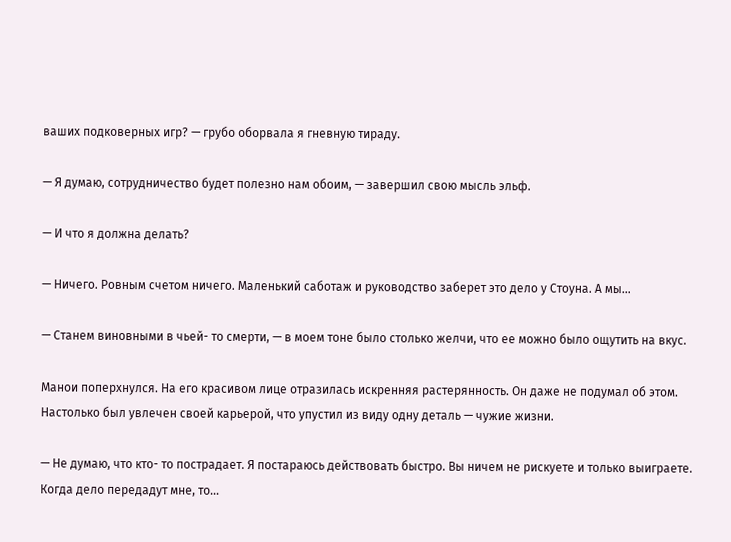ваших подковерных игр? — грубо оборвала я гневную тираду.

— Я думаю, сотрудничество будет полезно нам обоим, — завершил свою мысль эльф.

— И что я должна делать?

— Ничего. Ровным счетом ничего. Маленький саботаж и руководство заберет это дело у Стоуна. А мы…

— Станем виновными в чьей- то смерти, — в моем тоне было столько желчи, что ее можно было ощутить на вкус.

Манои поперхнулся. На его красивом лице отразилась искренняя растерянность. Он даже не подумал об этом. Настолько был увлечен своей карьерой, что упустил из виду одну деталь — чужие жизни.

— Не думаю, что кто- то пострадает. Я постараюсь действовать быстро. Вы ничем не рискуете и только выиграете. Когда дело передадут мне, то…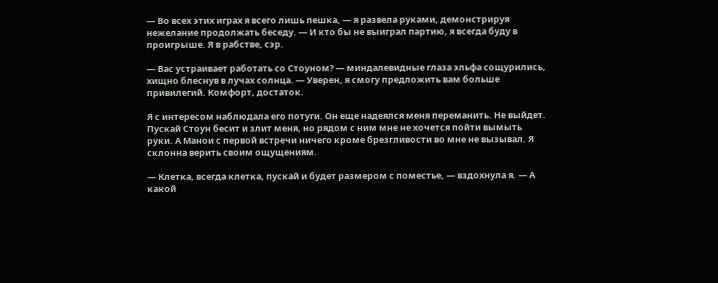— Во всех этих играх я всего лишь пешка, — я развела руками, демонстрируя нежелание продолжать беседу. — И кто бы не выиграл партию, я всегда буду в проигрыше. Я в рабстве, сэр.

— Вас устраивает работать со Стоуном? — миндалевидные глаза эльфа сощурились, хищно блеснув в лучах солнца. — Уверен, я смогу предложить вам больше привилегий. Комфорт, достаток.

Я с интересом наблюдала его потуги. Он еще надеялся меня переманить. Не выйдет. Пускай Стоун бесит и злит меня, но рядом с ним мне не хочется пойти вымыть руки. А Манои с первой встречи ничего кроме брезгливости во мне не вызывал. Я склонна верить своим ощущениям.

— Клетка, всегда клетка, пускай и будет размером с поместье, — вздохнула я. — А какой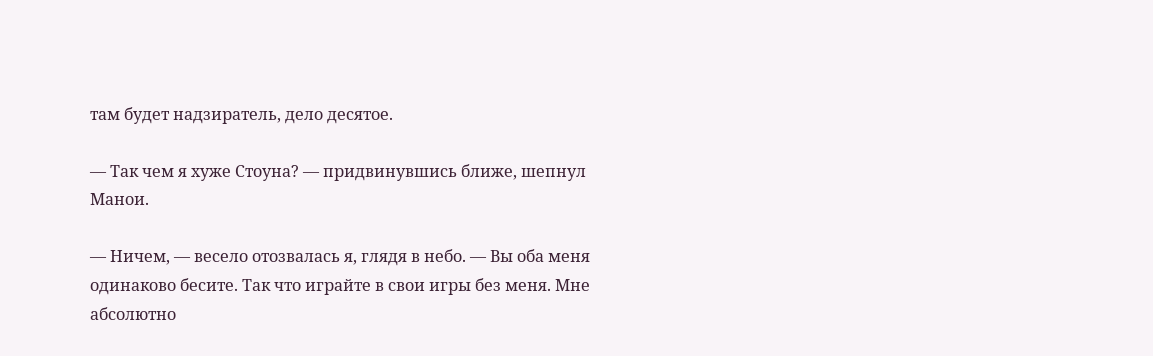там будет надзиратель, дело десятое.

— Так чем я хуже Стоуна? — придвинувшись ближе, шепнул Манои.

— Ничем, — весело отозвалась я, глядя в небо. — Вы оба меня одинаково бесите. Так что играйте в свои игры без меня. Мне абсолютно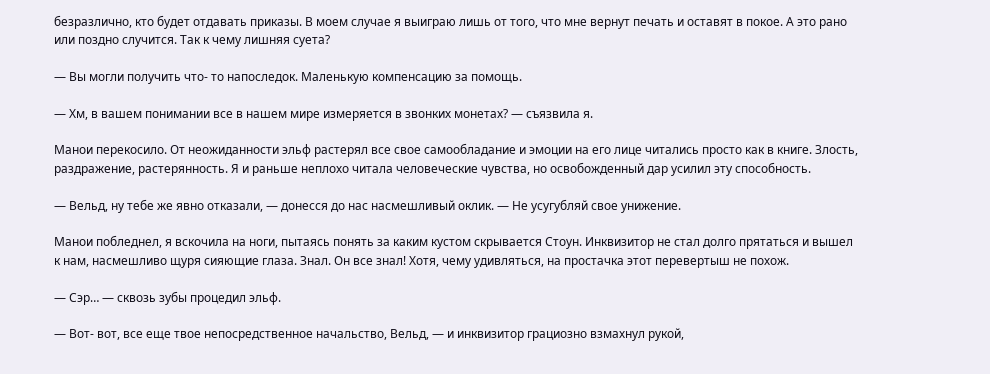безразлично, кто будет отдавать приказы. В моем случае я выиграю лишь от того, что мне вернут печать и оставят в покое. А это рано или поздно случится. Так к чему лишняя суета?

— Вы могли получить что- то напоследок. Маленькую компенсацию за помощь.

— Хм, в вашем понимании все в нашем мире измеряется в звонких монетах? — съязвила я.

Манои перекосило. От неожиданности эльф растерял все свое самообладание и эмоции на его лице читались просто как в книге. Злость, раздражение, растерянность. Я и раньше неплохо читала человеческие чувства, но освобожденный дар усилил эту способность.

— Вельд, ну тебе же явно отказали, — донесся до нас насмешливый оклик. — Не усугубляй свое унижение.

Манои побледнел, я вскочила на ноги, пытаясь понять за каким кустом скрывается Стоун. Инквизитор не стал долго прятаться и вышел к нам, насмешливо щуря сияющие глаза. Знал. Он все знал! Хотя, чему удивляться, на простачка этот перевертыш не похож.

— Сэр… — сквозь зубы процедил эльф.

— Вот- вот, все еще твое непосредственное начальство, Вельд, — и инквизитор грациозно взмахнул рукой,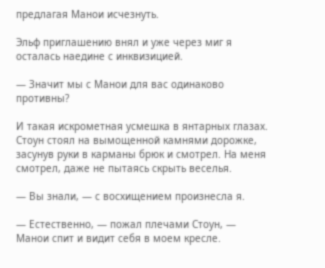предлагая Манои исчезнуть.

Эльф приглашению внял и уже через миг я осталась наедине с инквизицией.

— Значит мы с Манои для вас одинаково противны?

И такая искрометная усмешка в янтарных глазах. Стоун стоял на вымощенной камнями дорожке, засунув руки в карманы брюк и смотрел. На меня смотрел, даже не пытаясь скрыть веселья.

— Вы знали, — с восхищением произнесла я.

— Естественно, — пожал плечами Стоун, — Манои спит и видит себя в моем кресле.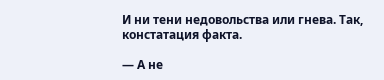И ни тени недовольства или гнева. Так, констатация факта.

— А не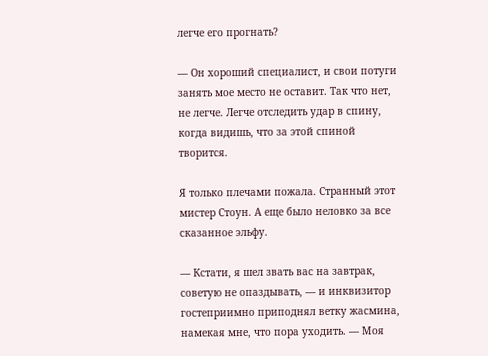легче его прогнать?

— Он хороший специалист, и свои потуги занять мое место не оставит. Так что нет, не легче. Легче отследить удар в спину, когда видишь, что за этой спиной творится.

Я только плечами пожала. Странный этот мистер Стоун. А еще было неловко за все сказанное эльфу.

— Кстати, я шел звать вас на завтрак, советую не опаздывать, — и инквизитор гостеприимно приподнял ветку жасмина, намекая мне, что пора уходить. — Моя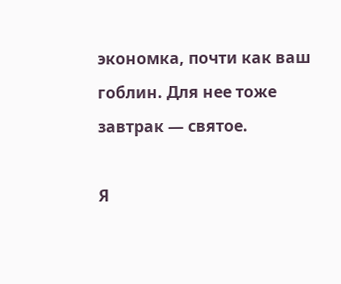экономка, почти как ваш гоблин. Для нее тоже завтрак — святое.

Я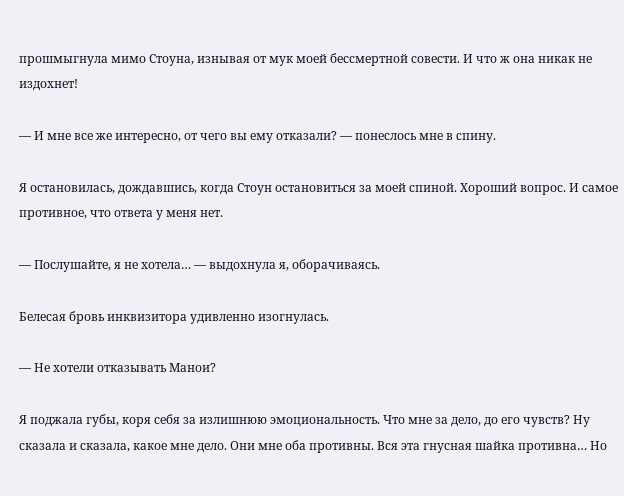прошмыгнула мимо Стоуна, изнывая от мук моей бессмертной совести. И что ж она никак не издохнет!

— И мне все же интересно, от чего вы ему отказали? — понеслось мне в спину.

Я остановилась, дождавшись, когда Стоун остановиться за моей спиной. Хороший вопрос. И самое противное, что ответа у меня нет.

— Послушайте, я не хотела… — выдохнула я, оборачиваясь.

Белесая бровь инквизитора удивленно изогнулась.

— Не хотели отказывать Манои?

Я поджала губы, коря себя за излишнюю эмоциональность. Что мне за дело, до его чувств? Ну сказала и сказала, какое мне дело. Они мне оба противны. Вся эта гнусная шайка противна… Но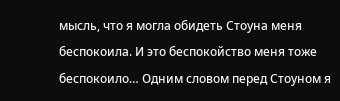мысль, что я могла обидеть Стоуна меня беспокоила. И это беспокойство меня тоже беспокоило… Одним словом перед Стоуном я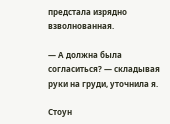предстала изрядно взволнованная.

— А должна была согласиться? — складывая руки на груди, уточнила я.

Стоун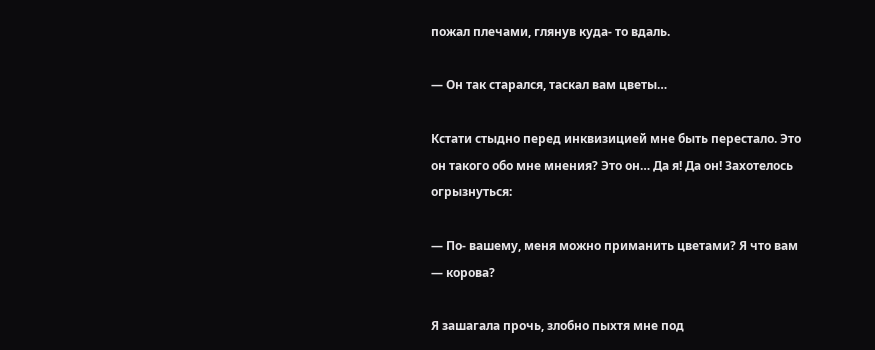пожал плечами, глянув куда- то вдаль.

— Он так старался, таскал вам цветы…

Кстати стыдно перед инквизицией мне быть перестало. Это он такого обо мне мнения? Это он… Да я! Да он! Захотелось огрызнуться:

— По- вашему, меня можно приманить цветами? Я что вам — корова?

Я зашагала прочь, злобно пыхтя мне под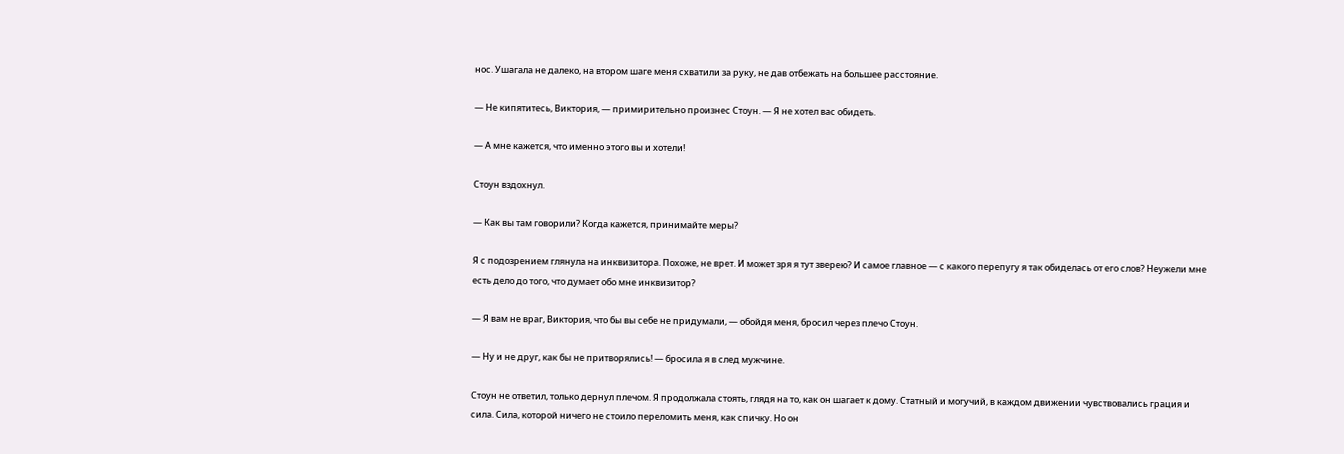нос. Ушагала не далеко, на втором шаге меня схватили за руку, не дав отбежать на большее расстояние.

— Не кипятитесь, Виктория, — примирительно произнес Стоун. — Я не хотел вас обидеть.

— А мне кажется, что именно этого вы и хотели!

Стоун вздохнул.

— Как вы там говорили? Когда кажется, принимайте меры?

Я с подозрением глянула на инквизитора. Похоже, не врет. И может зря я тут зверею? И самое главное — с какого перепугу я так обиделась от его слов? Неужели мне есть дело до того, что думает обо мне инквизитор?

— Я вам не враг, Виктория, что бы вы себе не придумали, — обойдя меня, бросил через плечо Стоун.

— Ну и не друг, как бы не притворялись! — бросила я в след мужчине.

Стоун не ответил, только дернул плечом. Я продолжала стоять, глядя на то, как он шагает к дому. Статный и могучий, в каждом движении чувствовались грация и сила. Сила, которой ничего не стоило переломить меня, как спичку. Но он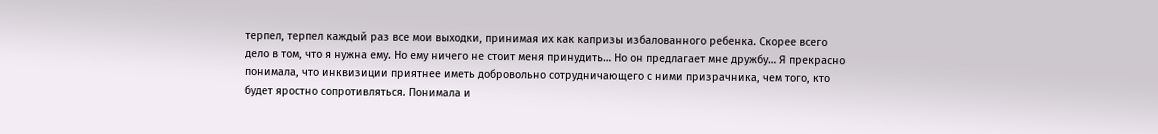терпел, терпел каждый раз все мои выходки, принимая их как капризы избалованного ребенка. Скорее всего дело в том, что я нужна ему. Но ему ничего не стоит меня принудить… Но он предлагает мне дружбу… Я прекрасно понимала, что инквизиции приятнее иметь добровольно сотрудничающего с ними призрачника, чем того, кто будет яростно сопротивляться. Понимала и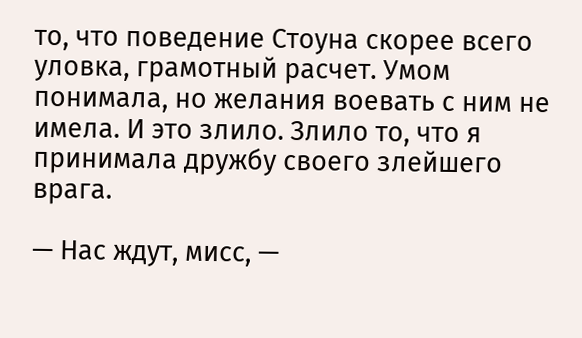то, что поведение Стоуна скорее всего уловка, грамотный расчет. Умом понимала, но желания воевать с ним не имела. И это злило. Злило то, что я принимала дружбу своего злейшего врага.

— Нас ждут, мисс, —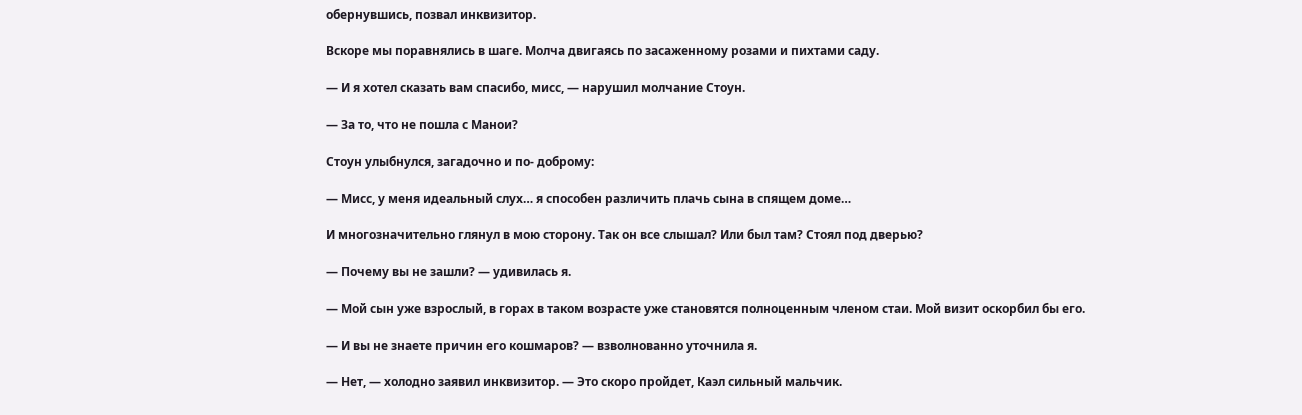обернувшись, позвал инквизитор.

Вскоре мы поравнялись в шаге. Молча двигаясь по засаженному розами и пихтами саду.

— И я хотел сказать вам спасибо, мисс, — нарушил молчание Стоун.

— За то, что не пошла с Манои?

Стоун улыбнулся, загадочно и по- доброму:

— Мисс, у меня идеальный слух… я способен различить плачь сына в спящем доме…

И многозначительно глянул в мою сторону. Так он все слышал? Или был там? Стоял под дверью?

— Почему вы не зашли? — удивилась я.

— Мой сын уже взрослый, в горах в таком возрасте уже становятся полноценным членом стаи. Мой визит оскорбил бы его.

— И вы не знаете причин его кошмаров? — взволнованно уточнила я.

— Нет, — холодно заявил инквизитор. — Это скоро пройдет, Каэл сильный мальчик.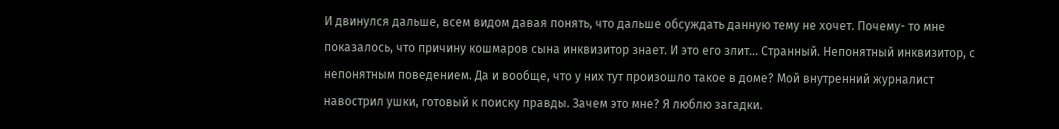И двинулся дальше, всем видом давая понять, что дальше обсуждать данную тему не хочет. Почему- то мне показалось, что причину кошмаров сына инквизитор знает. И это его злит… Странный. Непонятный инквизитор, с непонятным поведением. Да и вообще, что у них тут произошло такое в доме? Мой внутренний журналист навострил ушки, готовый к поиску правды. Зачем это мне? Я люблю загадки.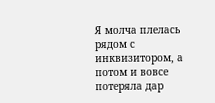Я молча плелась рядом с инквизитором, а потом и вовсе потеряла дар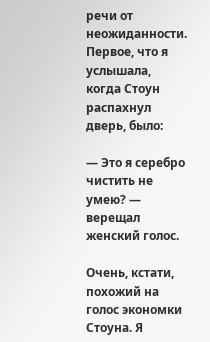речи от неожиданности. Первое, что я услышала, когда Стоун распахнул дверь, было:

— Это я серебро чистить не умею? — верещал женский голос.

Очень, кстати, похожий на голос экономки Стоуна. Я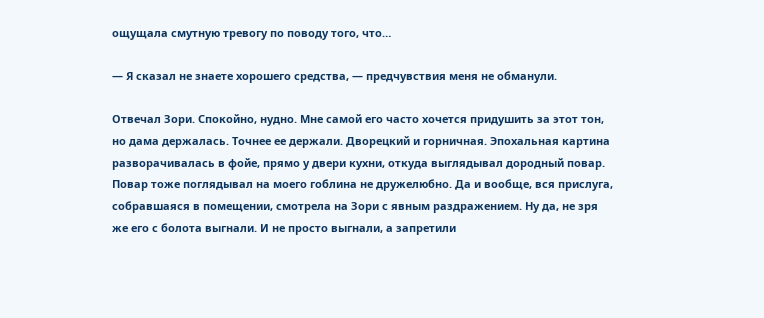ощущала смутную тревогу по поводу того, что…

— Я сказал не знаете хорошего средства, — предчувствия меня не обманули.

Отвечал Зори. Спокойно, нудно. Мне самой его часто хочется придушить за этот тон, но дама держалась. Точнее ее держали. Дворецкий и горничная. Эпохальная картина разворачивалась в фойе, прямо у двери кухни, откуда выглядывал дородный повар. Повар тоже поглядывал на моего гоблина не дружелюбно. Да и вообще, вся прислуга, собравшаяся в помещении, смотрела на Зори с явным раздражением. Ну да, не зря же его с болота выгнали. И не просто выгнали, а запретили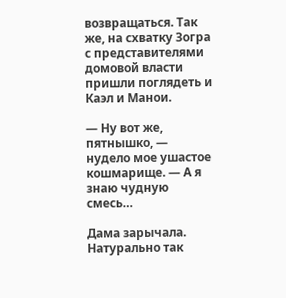возвращаться. Так же, на схватку Зогра с представителями домовой власти пришли поглядеть и Каэл и Манои.

— Ну вот же, пятнышко, — нудело мое ушастое кошмарище. — А я знаю чудную смесь…

Дама зарычала. Натурально так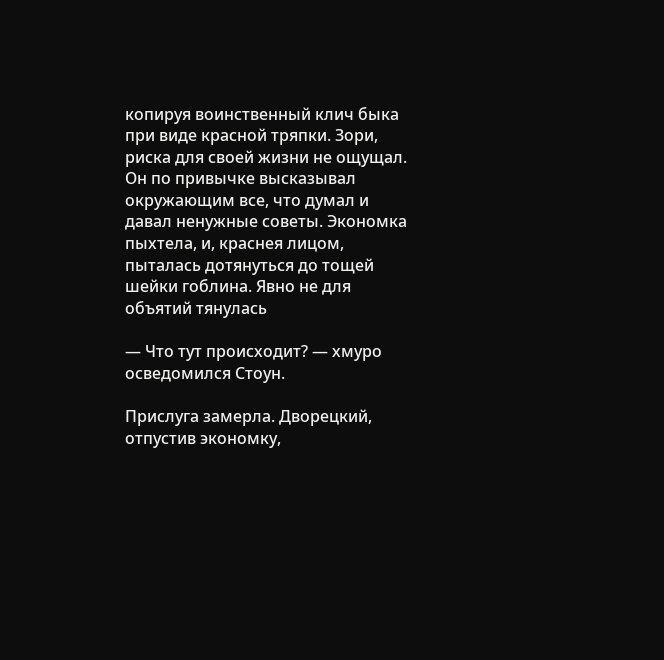копируя воинственный клич быка при виде красной тряпки. Зори, риска для своей жизни не ощущал. Он по привычке высказывал окружающим все, что думал и давал ненужные советы. Экономка пыхтела, и, краснея лицом, пыталась дотянуться до тощей шейки гоблина. Явно не для объятий тянулась

— Что тут происходит? — хмуро осведомился Стоун.

Прислуга замерла. Дворецкий, отпустив экономку,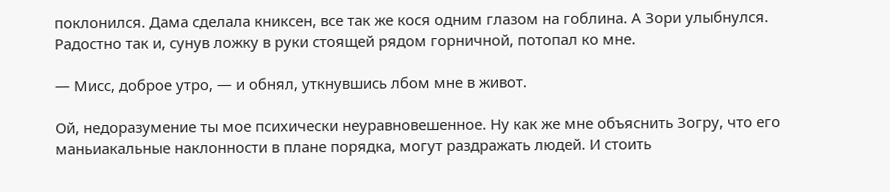поклонился. Дама сделала книксен, все так же кося одним глазом на гоблина. А Зори улыбнулся. Радостно так и, сунув ложку в руки стоящей рядом горничной, потопал ко мне.

— Мисс, доброе утро, — и обнял, уткнувшись лбом мне в живот.

Ой, недоразумение ты мое психически неуравновешенное. Ну как же мне объяснить Зогру, что его маньиакальные наклонности в плане порядка, могут раздражать людей. И стоить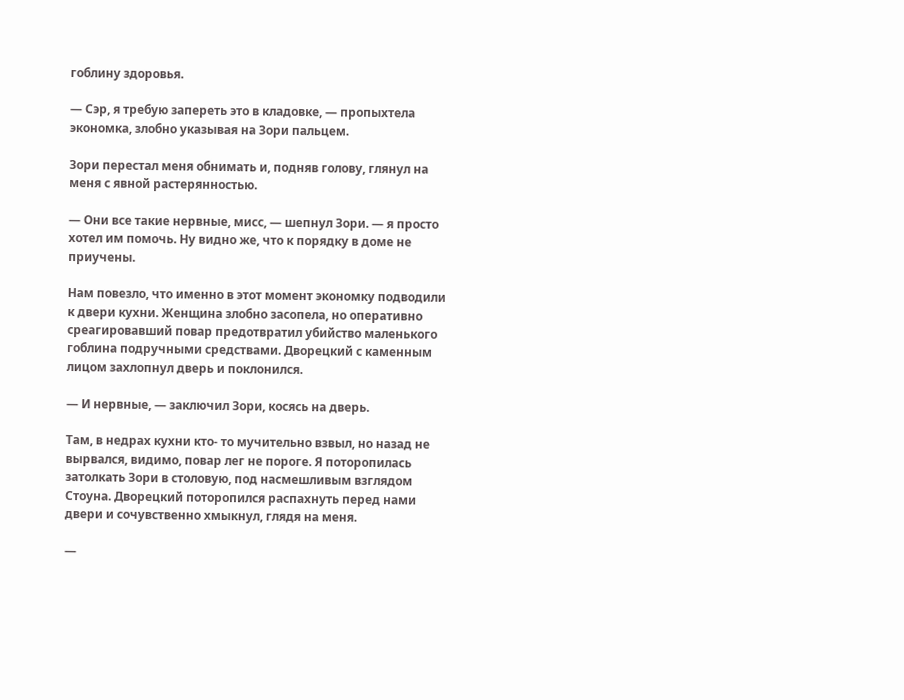гоблину здоровья.

— Сэр, я требую запереть это в кладовке, — пропыхтела экономка, злобно указывая на Зори пальцем.

Зори перестал меня обнимать и, подняв голову, глянул на меня с явной растерянностью.

— Они все такие нервные, мисс, — шепнул Зори. — я просто хотел им помочь. Ну видно же, что к порядку в доме не приучены.

Нам повезло, что именно в этот момент экономку подводили к двери кухни. Женщина злобно засопела, но оперативно среагировавший повар предотвратил убийство маленького гоблина подручными средствами. Дворецкий с каменным лицом захлопнул дверь и поклонился.

— И нервные, — заключил Зори, косясь на дверь.

Там, в недрах кухни кто- то мучительно взвыл, но назад не вырвался, видимо, повар лег не пороге. Я поторопилась затолкать Зори в столовую, под насмешливым взглядом Стоуна. Дворецкий поторопился распахнуть перед нами двери и сочувственно хмыкнул, глядя на меня.

—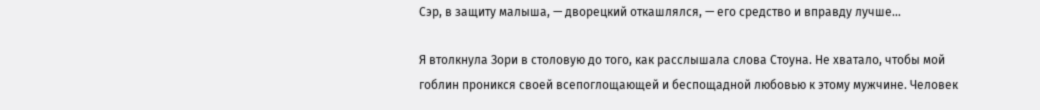Сэр, в защиту малыша, — дворецкий откашлялся, — его средство и вправду лучше…

Я втолкнула Зори в столовую до того, как расслышала слова Стоуна. Не хватало, чтобы мой гоблин проникся своей всепоглощающей и беспощадной любовью к этому мужчине. Человек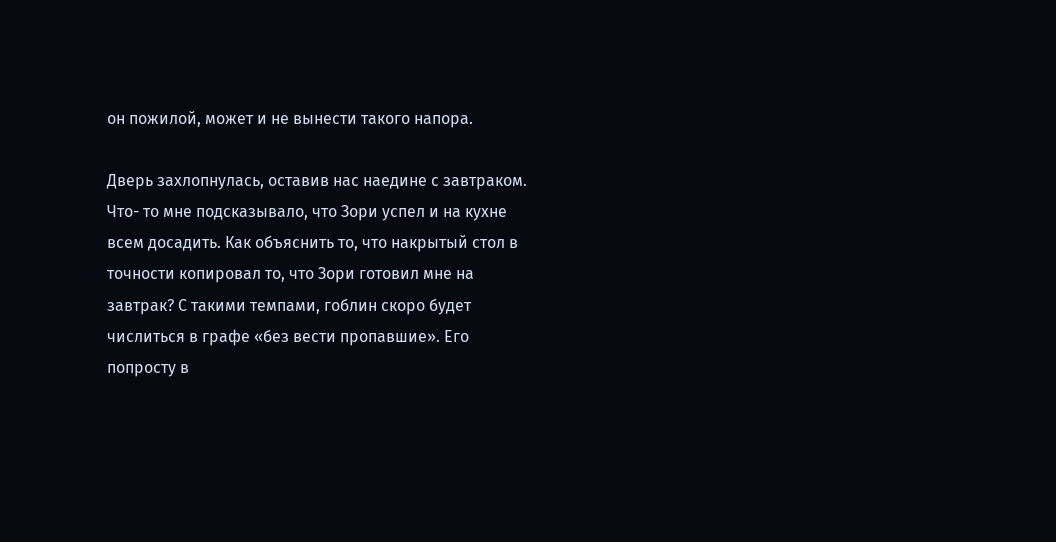он пожилой, может и не вынести такого напора.

Дверь захлопнулась, оставив нас наедине с завтраком. Что- то мне подсказывало, что Зори успел и на кухне всем досадить. Как объяснить то, что накрытый стол в точности копировал то, что Зори готовил мне на завтрак? С такими темпами, гоблин скоро будет числиться в графе «без вести пропавшие». Его попросту в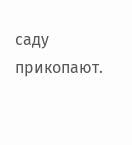саду прикопают.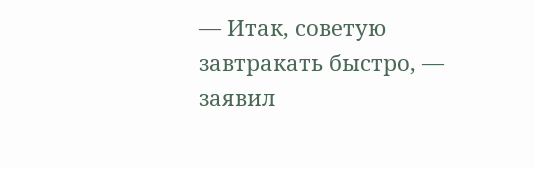— Итак, советую завтракать быстро, — заявил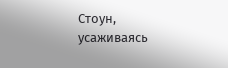Стоун, усаживаясь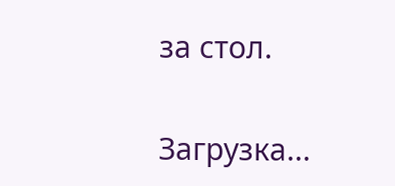за стол.

Загрузка...